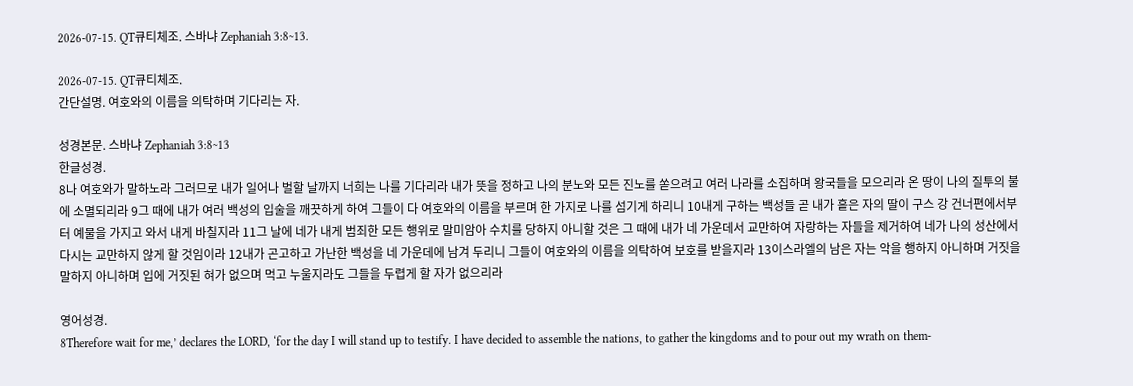2026-07-15. QT큐티체조. 스바냐 Zephaniah 3:8~13.

2026-07-15. QT큐티체조.
간단설명. 여호와의 이름을 의탁하며 기다리는 자.

성경본문. 스바냐 Zephaniah 3:8~13
한글성경.
8나 여호와가 말하노라 그러므로 내가 일어나 벌할 날까지 너희는 나를 기다리라 내가 뜻을 정하고 나의 분노와 모든 진노를 쏟으려고 여러 나라를 소집하며 왕국들을 모으리라 온 땅이 나의 질투의 불에 소멸되리라 9그 때에 내가 여러 백성의 입술을 깨끗하게 하여 그들이 다 여호와의 이름을 부르며 한 가지로 나를 섬기게 하리니 10내게 구하는 백성들 곧 내가 흩은 자의 딸이 구스 강 건너편에서부터 예물을 가지고 와서 내게 바칠지라 11그 날에 네가 내게 범죄한 모든 행위로 말미암아 수치를 당하지 아니할 것은 그 때에 내가 네 가운데서 교만하여 자랑하는 자들을 제거하여 네가 나의 성산에서 다시는 교만하지 않게 할 것임이라 12내가 곤고하고 가난한 백성을 네 가운데에 남겨 두리니 그들이 여호와의 이름을 의탁하여 보호를 받을지라 13이스라엘의 남은 자는 악을 행하지 아니하며 거짓을 말하지 아니하며 입에 거짓된 혀가 없으며 먹고 누울지라도 그들을 두렵게 할 자가 없으리라

영어성경.
8Therefore wait for me,’ declares the LORD, ‘for the day I will stand up to testify. I have decided to assemble the nations, to gather the kingdoms and to pour out my wrath on them-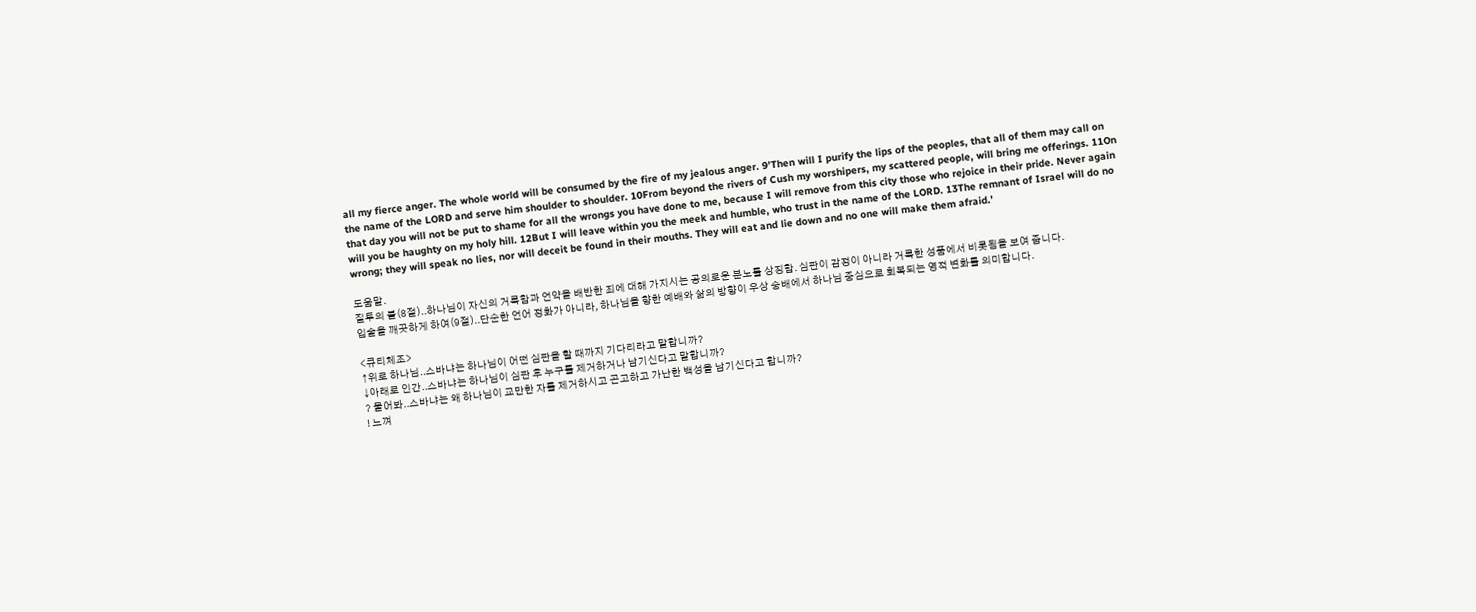all my fierce anger. The whole world will be consumed by the fire of my jealous anger. 9’Then will I purify the lips of the peoples, that all of them may call on the name of the LORD and serve him shoulder to shoulder. 10From beyond the rivers of Cush my worshipers, my scattered people, will bring me offerings. 11On that day you will not be put to shame for all the wrongs you have done to me, because I will remove from this city those who rejoice in their pride. Never again will you be haughty on my holy hill. 12But I will leave within you the meek and humble, who trust in the name of the LORD. 13The remnant of Israel will do no wrong; they will speak no lies, nor will deceit be found in their mouths. They will eat and lie down and no one will make them afraid.’

도움말.
질투의 불(8절)..하나님이 자신의 거룩함과 언약을 배반한 죄에 대해 가지시는 공의로운 분노를 상징함. 심판이 감정이 아니라 거룩한 성품에서 비롯됨을 보여 줍니다.
입술을 깨끗하게 하여(9절)..단순한 언어 정화가 아니라, 하나님을 향한 예배와 삶의 방향이 우상 숭배에서 하나님 중심으로 회복되는 영적 변화를 의미합니다.

<큐티체조>
↑위로 하나님..스바냐는 하나님이 어떤 심판을 할 때까지 기다리라고 말합니까?
↓아래로 인간..스바냐는 하나님이 심판 후 누구를 제거하거나 남기신다고 말합니까?
? 물어봐..스바냐는 왜 하나님이 교만한 자를 제거하시고 곤고하고 가난한 백성을 남기신다고 합니까?
! 느껴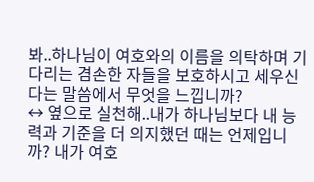봐..하나님이 여호와의 이름을 의탁하며 기다리는 겸손한 자들을 보호하시고 세우신다는 말씀에서 무엇을 느낍니까?
↔ 옆으로 실천해..내가 하나님보다 내 능력과 기준을 더 의지했던 때는 언제입니까? 내가 여호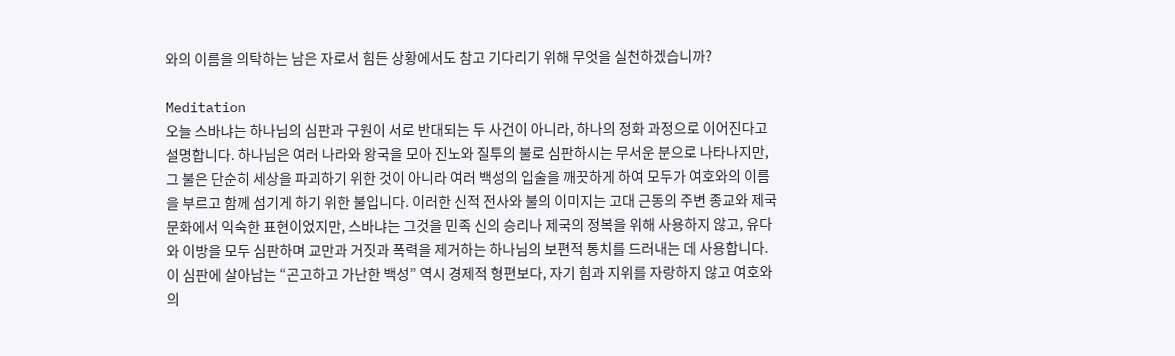와의 이름을 의탁하는 남은 자로서 힘든 상황에서도 참고 기다리기 위해 무엇을 실천하겠습니까?

Meditation
오늘 스바냐는 하나님의 심판과 구원이 서로 반대되는 두 사건이 아니라, 하나의 정화 과정으로 이어진다고 설명합니다. 하나님은 여러 나라와 왕국을 모아 진노와 질투의 불로 심판하시는 무서운 분으로 나타나지만, 그 불은 단순히 세상을 파괴하기 위한 것이 아니라 여러 백성의 입술을 깨끗하게 하여 모두가 여호와의 이름을 부르고 함께 섬기게 하기 위한 불입니다. 이러한 신적 전사와 불의 이미지는 고대 근동의 주변 종교와 제국 문화에서 익숙한 표현이었지만, 스바냐는 그것을 민족 신의 승리나 제국의 정복을 위해 사용하지 않고, 유다와 이방을 모두 심판하며 교만과 거짓과 폭력을 제거하는 하나님의 보편적 통치를 드러내는 데 사용합니다. 이 심판에 살아남는 “곤고하고 가난한 백성” 역시 경제적 형편보다, 자기 힘과 지위를 자랑하지 않고 여호와의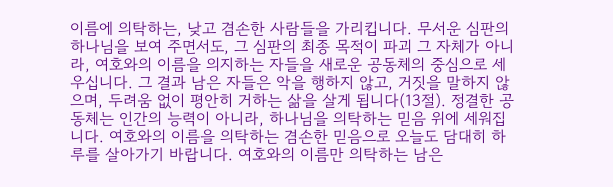이름에 의탁하는, 낮고 겸손한 사람들을 가리킵니다. 무서운 심판의 하나님을 보여 주면서도, 그 심판의 최종 목적이 파괴 그 자체가 아니라, 여호와의 이름을 의지하는 자들을 새로운 공동체의 중심으로 세우십니다. 그 결과 남은 자들은 악을 행하지 않고, 거짓을 말하지 않으며, 두려움 없이 평안히 거하는 삶을 살게 됩니다(13절). 정결한 공동체는 인간의 능력이 아니라, 하나님을 의탁하는 믿음 위에 세워집니다. 여호와의 이름을 의탁하는 겸손한 믿음으로 오늘도 담대히 하루를 살아가기 바랍니다. 여호와의 이름만 의탁하는 남은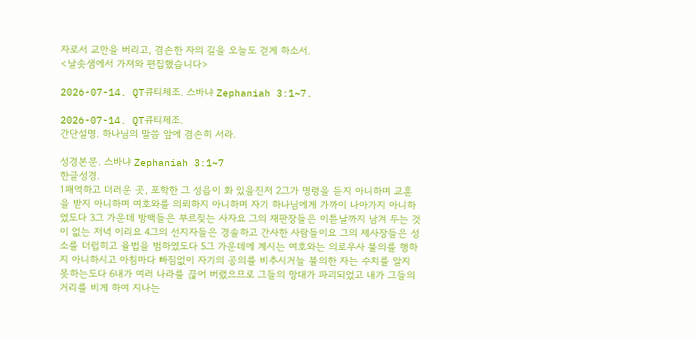자로서 교만을 버리고, 겸손한 자의 길을 오늘도 걷게 하소서.
<날솟샘에서 가져와 편집했습니다>

2026-07-14. QT큐티체조. 스바냐 Zephaniah 3:1~7.

2026-07-14. QT큐티체조.
간단설명. 하나님의 말씀 앞에 겸손히 서라.

성경본문. 스바냐 Zephaniah 3:1~7
한글성경.
1패역하고 더러운 곳, 포학한 그 성읍이 화 있을진저 2그가 명령을 듣지 아니하며 교훈을 받지 아니하며 여호와를 의뢰하지 아니하며 자기 하나님에게 가까이 나아가지 아니하였도다 3그 가운데 방백들은 부르짖는 사자요 그의 재판장들은 이튿날까지 남겨 두는 것이 없는 저녁 이리요 4그의 선지자들은 경솔하고 간사한 사람들이요 그의 제사장들은 성소를 더럽히고 율법을 범하였도다 5그 가운데에 계시는 여호와는 의로우사 불의를 행하지 아니하시고 아침마다 빠짐없이 자기의 공의를 비추시거늘 불의한 자는 수치를 알지 못하는도다 6내가 여러 나라를 끊어 버렸으므로 그들의 망대가 파괴되었고 내가 그들의 거리를 비게 하여 지나는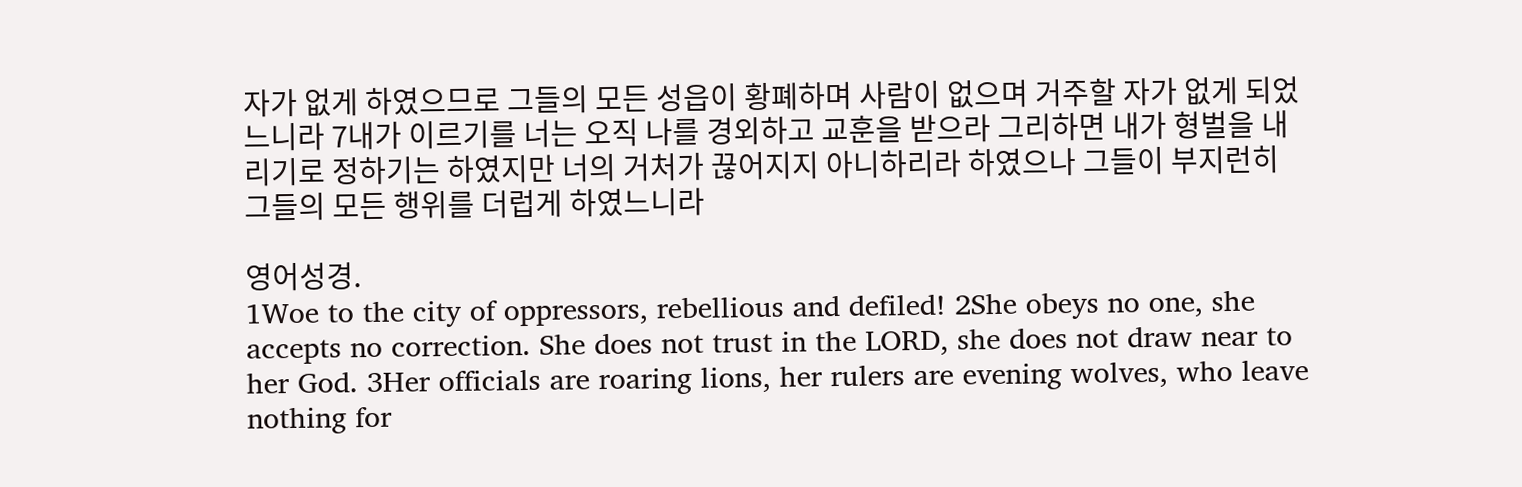자가 없게 하였으므로 그들의 모든 성읍이 황폐하며 사람이 없으며 거주할 자가 없게 되었느니라 7내가 이르기를 너는 오직 나를 경외하고 교훈을 받으라 그리하면 내가 형벌을 내리기로 정하기는 하였지만 너의 거처가 끊어지지 아니하리라 하였으나 그들이 부지런히 그들의 모든 행위를 더럽게 하였느니라

영어성경.
1Woe to the city of oppressors, rebellious and defiled! 2She obeys no one, she accepts no correction. She does not trust in the LORD, she does not draw near to her God. 3Her officials are roaring lions, her rulers are evening wolves, who leave nothing for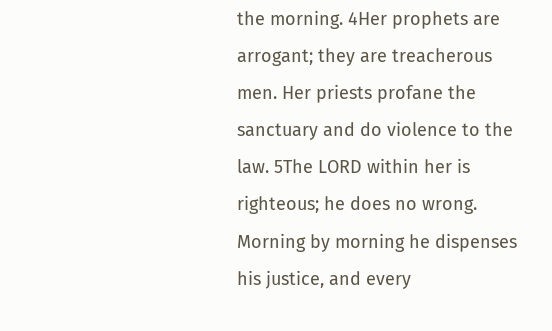the morning. 4Her prophets are arrogant; they are treacherous men. Her priests profane the sanctuary and do violence to the law. 5The LORD within her is righteous; he does no wrong. Morning by morning he dispenses his justice, and every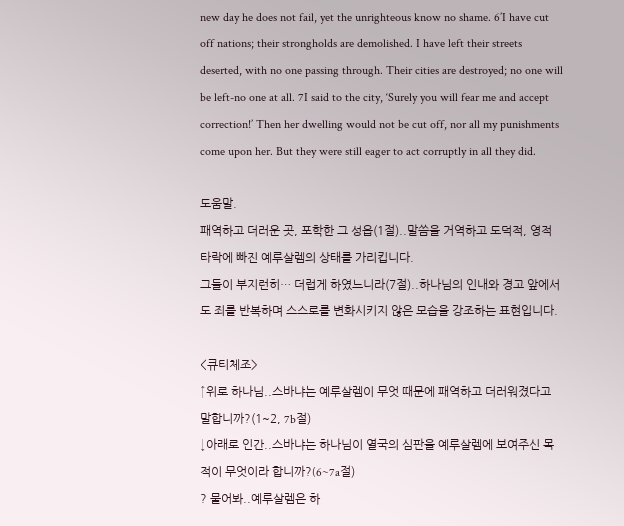new day he does not fail, yet the unrighteous know no shame. 6’I have cut off nations; their strongholds are demolished. I have left their streets deserted, with no one passing through. Their cities are destroyed; no one will be left-no one at all. 7I said to the city, ‘Surely you will fear me and accept correction!’ Then her dwelling would not be cut off, nor all my punishments come upon her. But they were still eager to act corruptly in all they did.

도움말.
패역하고 더러운 곳, 포학한 그 성읍(1절)..말씀을 거역하고 도덕적, 영적 타락에 빠진 예루살렘의 상태를 가리킵니다.
그들이 부지런히… 더럽게 하였느니라(7절)..하나님의 인내와 경고 앞에서도 죄를 반복하며 스스로를 변화시키지 않은 모습을 강조하는 표현입니다.

<큐티체조>
↑위로 하나님..스바냐는 예루살렘이 무엇 때문에 패역하고 더러워졌다고 말합니까?(1~2, 7b절)
↓아래로 인간..스바냐는 하나님이 열국의 심판을 예루살렘에 보여주신 목적이 무엇이라 합니까?(6~7a절)
? 물어봐..예루살렘은 하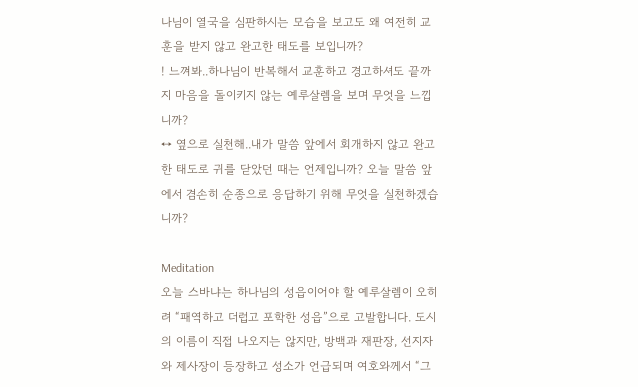나님이 열국을 심판하시는 모습을 보고도 왜 여전히 교훈을 받지 않고 완고한 태도를 보입니까?
! 느껴봐..하나님이 반복해서 교훈하고 경고하셔도 끝까지 마음을 돌이키지 않는 예루살렘을 보며 무엇을 느낍니까?
↔ 옆으로 실천해..내가 말씀 앞에서 회개하지 않고 완고한 태도로 귀를 닫았던 때는 언제입니까? 오늘 말씀 앞에서 겸손히 순종으로 응답하기 위해 무엇을 실천하겠습니까?

Meditation
오늘 스바냐는 하나님의 성읍이어야 할 예루살렘이 오히려 “패역하고 더럽고 포학한 성읍”으로 고발합니다. 도시의 이름이 직접 나오지는 않지만, 방백과 재판장, 선지자와 제사장이 등장하고 성소가 언급되며 여호와께서 “그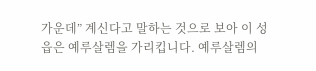가운데” 계신다고 말하는 것으로 보아 이 성읍은 예루살렘을 가리킵니다. 예루살렘의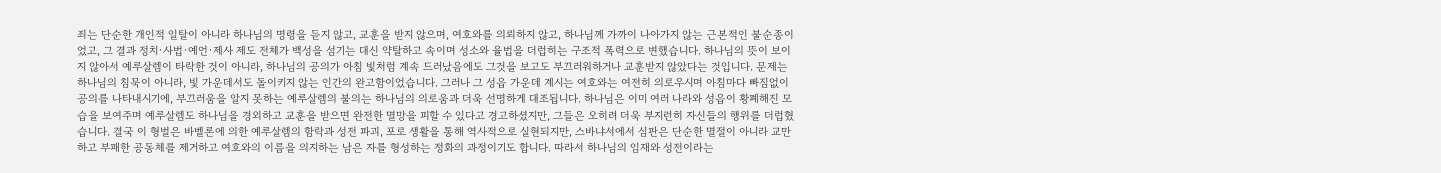죄는 단순한 개인적 일탈이 아니라 하나님의 명령을 듣지 않고, 교훈을 받지 않으며, 여호와를 의뢰하지 않고, 하나님께 가까이 나아가지 않는 근본적인 불순종이었고, 그 결과 정치·사법·예언·제사 제도 전체가 백성을 섬기는 대신 약탈하고 속이며 성소와 율법을 더럽히는 구조적 폭력으로 변했습니다. 하나님의 뜻이 보이지 않아서 예루살렘이 타락한 것이 아니라, 하나님의 공의가 아침 빛처럼 계속 드러났음에도 그것을 보고도 부끄러워하거나 교훈받지 않았다는 것입니다. 문제는 하나님의 침묵이 아니라, 빛 가운데서도 돌이키지 않는 인간의 완고함이었습니다. 그러나 그 성읍 가운데 계시는 여호와는 여전히 의로우시며 아침마다 빠짐없이 공의를 나타내시기에, 부끄러움을 알지 못하는 예루살렘의 불의는 하나님의 의로움과 더욱 선명하게 대조됩니다. 하나님은 이미 여러 나라와 성읍이 황폐해진 모습을 보여주며 예루살렘도 하나님을 경외하고 교훈을 받으면 완전한 멸망을 피할 수 있다고 경고하셨지만, 그들은 오히려 더욱 부지런히 자신들의 행위를 더럽혔습니다. 결국 이 형벌은 바벨론에 의한 예루살렘의 함락과 성전 파괴, 포로 생활을 통해 역사적으로 실현되지만, 스바냐서에서 심판은 단순한 멸절이 아니라 교만하고 부패한 공동체를 제거하고 여호와의 이름을 의지하는 남은 자를 형성하는 정화의 과정이기도 합니다. 따라서 하나님의 임재와 성전이라는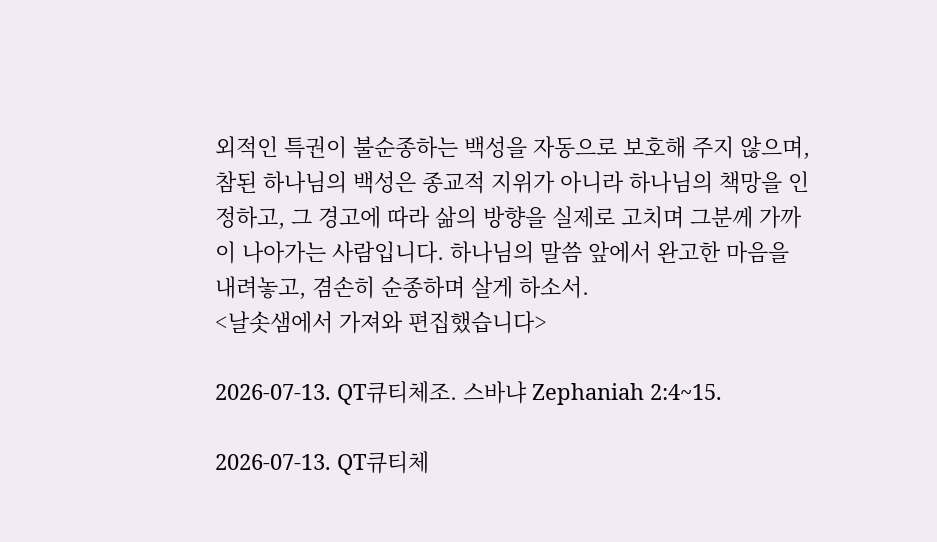외적인 특권이 불순종하는 백성을 자동으로 보호해 주지 않으며, 참된 하나님의 백성은 종교적 지위가 아니라 하나님의 책망을 인정하고, 그 경고에 따라 삶의 방향을 실제로 고치며 그분께 가까이 나아가는 사람입니다. 하나님의 말씀 앞에서 완고한 마음을 내려놓고, 겸손히 순종하며 살게 하소서.
<날솟샘에서 가져와 편집했습니다>

2026-07-13. QT큐티체조. 스바냐 Zephaniah 2:4~15.

2026-07-13. QT큐티체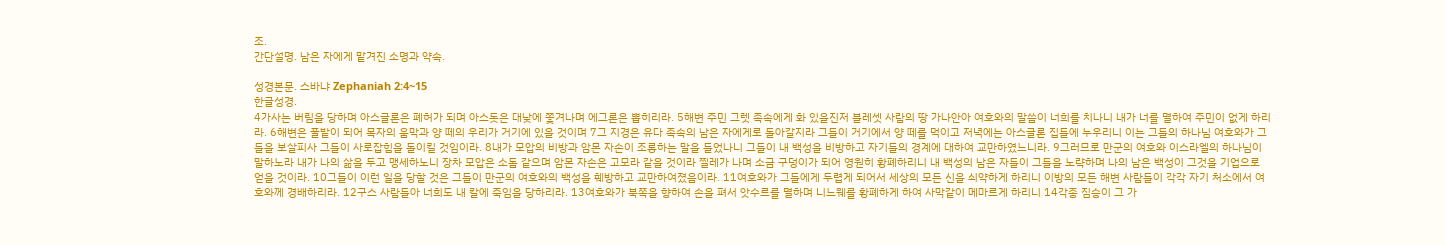조.
간단설명. 남은 자에게 맡겨진 소명과 약속.

성경본문. 스바냐 Zephaniah 2:4~15
한글성경.
4가사는 버림을 당하며 아스글론은 폐허가 되며 아스돗은 대낮에 쫓겨나며 에그론은 뽑히리라. 5해변 주민 그렛 족속에게 화 있을진저 블레셋 사람의 땅 가나안아 여호와의 말씀이 너희를 치나니 내가 너를 멸하여 주민이 없게 하리라. 6해변은 풀밭이 되어 목자의 움막과 양 떼의 우리가 거기에 있을 것이며 7그 지경은 유다 족속의 남은 자에게로 돌아갈지라 그들이 거기에서 양 떼를 먹이고 저녁에는 아스글론 집들에 누우리니 이는 그들의 하나님 여호와가 그들을 보살피사 그들이 사로잡힘을 돌이킬 것임이라. 8내가 모압의 비방과 암몬 자손이 조롱하는 말을 들었나니 그들이 내 백성을 비방하고 자기들의 경계에 대하여 교만하였느니라. 9그러므로 만군의 여호와 이스라엘의 하나님이 말하노라 내가 나의 삶을 두고 맹세하노니 장차 모압은 소돔 같으며 암몬 자손은 고모라 같을 것이라 찔레가 나며 소금 구덩이가 되어 영원히 황폐하리니 내 백성의 남은 자들이 그들을 노략하며 나의 남은 백성이 그것을 기업으로 얻을 것이라. 10그들이 이런 일을 당할 것은 그들이 만군의 여호와의 백성을 훼방하고 교만하여졌음이라. 11여호와가 그들에게 두렵게 되어서 세상의 모든 신을 쇠약하게 하리니 이방의 모든 해변 사람들이 각각 자기 처소에서 여호와께 경배하리라. 12구스 사람들아 너희도 내 칼에 죽임을 당하리라. 13여호와가 북쪽을 향하여 손을 펴서 앗수르를 멸하며 니느웨를 황폐하게 하여 사막같이 메마르게 하리니 14각종 짐승이 그 가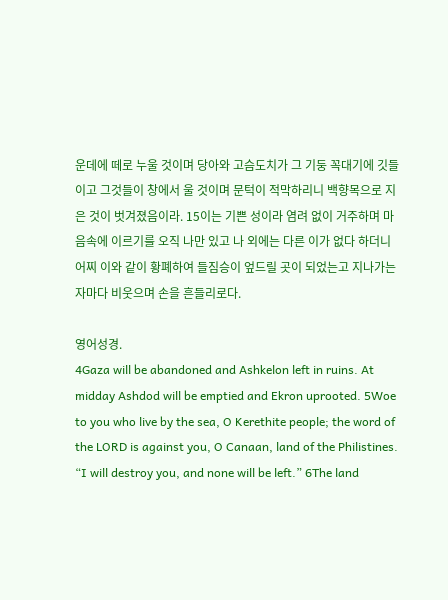운데에 떼로 누울 것이며 당아와 고슴도치가 그 기둥 꼭대기에 깃들이고 그것들이 창에서 울 것이며 문턱이 적막하리니 백향목으로 지은 것이 벗겨졌음이라. 15이는 기쁜 성이라 염려 없이 거주하며 마음속에 이르기를 오직 나만 있고 나 외에는 다른 이가 없다 하더니 어찌 이와 같이 황폐하여 들짐승이 엎드릴 곳이 되었는고 지나가는 자마다 비웃으며 손을 흔들리로다.

영어성경.
4Gaza will be abandoned and Ashkelon left in ruins. At midday Ashdod will be emptied and Ekron uprooted. 5Woe to you who live by the sea, O Kerethite people; the word of the LORD is against you, O Canaan, land of the Philistines. “I will destroy you, and none will be left.” 6The land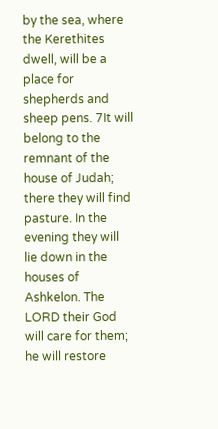by the sea, where the Kerethites dwell, will be a place for shepherds and sheep pens. 7It will belong to the remnant of the house of Judah; there they will find pasture. In the evening they will lie down in the houses of Ashkelon. The LORD their God will care for them; he will restore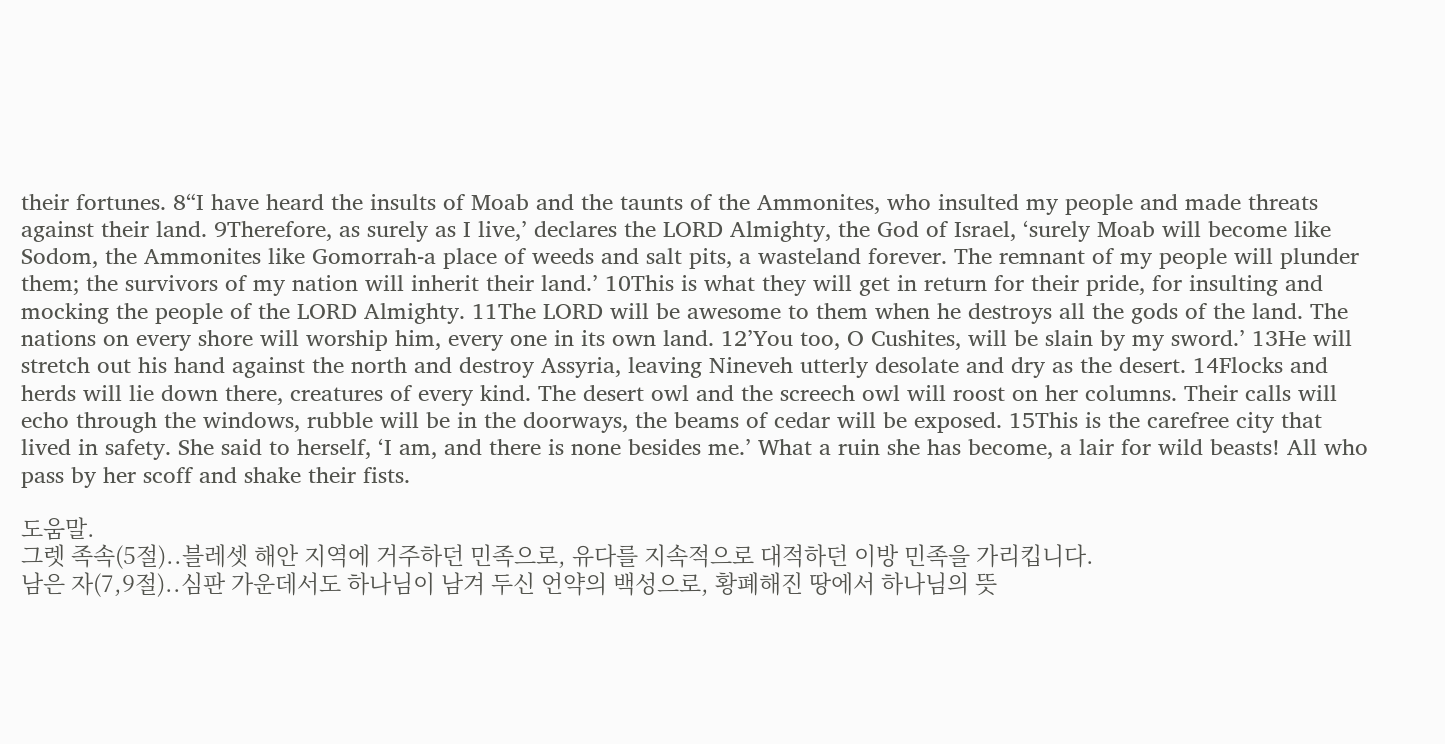their fortunes. 8“I have heard the insults of Moab and the taunts of the Ammonites, who insulted my people and made threats against their land. 9Therefore, as surely as I live,’ declares the LORD Almighty, the God of Israel, ‘surely Moab will become like Sodom, the Ammonites like Gomorrah-a place of weeds and salt pits, a wasteland forever. The remnant of my people will plunder them; the survivors of my nation will inherit their land.’ 10This is what they will get in return for their pride, for insulting and mocking the people of the LORD Almighty. 11The LORD will be awesome to them when he destroys all the gods of the land. The nations on every shore will worship him, every one in its own land. 12’You too, O Cushites, will be slain by my sword.’ 13He will stretch out his hand against the north and destroy Assyria, leaving Nineveh utterly desolate and dry as the desert. 14Flocks and herds will lie down there, creatures of every kind. The desert owl and the screech owl will roost on her columns. Their calls will echo through the windows, rubble will be in the doorways, the beams of cedar will be exposed. 15This is the carefree city that lived in safety. She said to herself, ‘I am, and there is none besides me.’ What a ruin she has become, a lair for wild beasts! All who pass by her scoff and shake their fists.

도움말.
그렛 족속(5절)..블레셋 해안 지역에 거주하던 민족으로, 유다를 지속적으로 대적하던 이방 민족을 가리킵니다.
남은 자(7,9절)..심판 가운데서도 하나님이 남겨 두신 언약의 백성으로, 황폐해진 땅에서 하나님의 뜻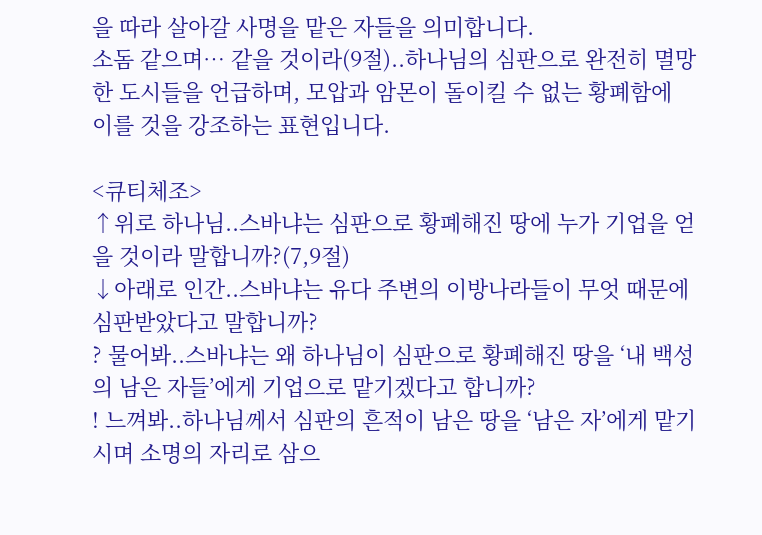을 따라 살아갈 사명을 맡은 자들을 의미합니다.
소돔 같으며… 같을 것이라(9절)..하나님의 심판으로 완전히 멸망한 도시들을 언급하며, 모압과 암몬이 돌이킬 수 없는 황폐함에 이를 것을 강조하는 표현입니다.

<큐티체조>
↑위로 하나님..스바냐는 심판으로 황폐해진 땅에 누가 기업을 얻을 것이라 말합니까?(7,9절)
↓아래로 인간..스바냐는 유다 주변의 이방나라들이 무엇 때문에 심판받았다고 말합니까?
? 물어봐..스바냐는 왜 하나님이 심판으로 황폐해진 땅을 ‘내 백성의 남은 자들’에게 기업으로 맡기겠다고 합니까?
! 느껴봐..하나님께서 심판의 흔적이 남은 땅을 ‘남은 자’에게 맡기시며 소명의 자리로 삼으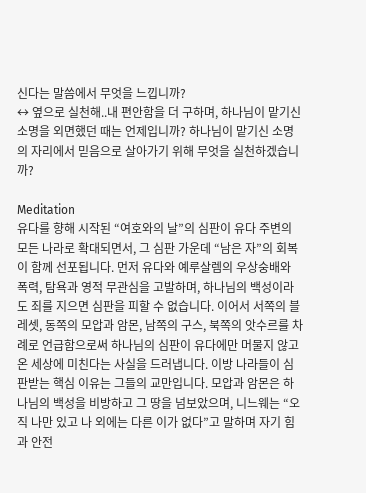신다는 말씀에서 무엇을 느낍니까?
↔ 옆으로 실천해..내 편안함을 더 구하며, 하나님이 맡기신 소명을 외면했던 때는 언제입니까? 하나님이 맡기신 소명의 자리에서 믿음으로 살아가기 위해 무엇을 실천하겠습니까?

Meditation
유다를 향해 시작된 “여호와의 날”의 심판이 유다 주변의 모든 나라로 확대되면서, 그 심판 가운데 “남은 자”의 회복이 함께 선포됩니다. 먼저 유다와 예루살렘의 우상숭배와 폭력, 탐욕과 영적 무관심을 고발하며, 하나님의 백성이라도 죄를 지으면 심판을 피할 수 없습니다. 이어서 서쪽의 블레셋, 동쪽의 모압과 암몬, 남쪽의 구스, 북쪽의 앗수르를 차례로 언급함으로써 하나님의 심판이 유다에만 머물지 않고 온 세상에 미친다는 사실을 드러냅니다. 이방 나라들이 심판받는 핵심 이유는 그들의 교만입니다. 모압과 암몬은 하나님의 백성을 비방하고 그 땅을 넘보았으며, 니느웨는 “오직 나만 있고 나 외에는 다른 이가 없다”고 말하며 자기 힘과 안전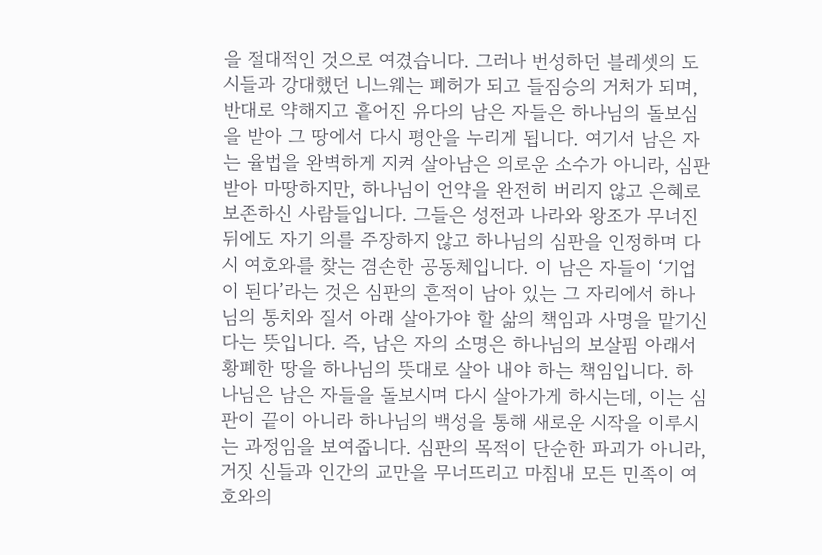을 절대적인 것으로 여겼습니다. 그러나 번성하던 블레셋의 도시들과 강대했던 니느웨는 폐허가 되고 들짐승의 거처가 되며, 반대로 약해지고 흩어진 유다의 남은 자들은 하나님의 돌보심을 받아 그 땅에서 다시 평안을 누리게 됩니다. 여기서 남은 자는 율법을 완벽하게 지켜 살아남은 의로운 소수가 아니라, 심판받아 마땅하지만, 하나님이 언약을 완전히 버리지 않고 은혜로 보존하신 사람들입니다. 그들은 성전과 나라와 왕조가 무너진 뒤에도 자기 의를 주장하지 않고 하나님의 심판을 인정하며 다시 여호와를 찾는 겸손한 공동체입니다. 이 남은 자들이 ‘기업이 된다’라는 것은 심판의 흔적이 남아 있는 그 자리에서 하나님의 통치와 질서 아래 살아가야 할 삶의 책임과 사명을 맡기신다는 뜻입니다. 즉, 남은 자의 소명은 하나님의 보살핌 아래서 황폐한 땅을 하나님의 뜻대로 살아 내야 하는 책임입니다. 하나님은 남은 자들을 돌보시며 다시 살아가게 하시는데, 이는 심판이 끝이 아니라 하나님의 백성을 통해 새로운 시작을 이루시는 과정임을 보여줍니다. 심판의 목적이 단순한 파괴가 아니라, 거짓 신들과 인간의 교만을 무너뜨리고 마침내 모든 민족이 여호와의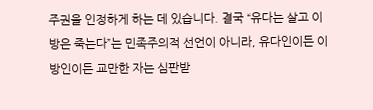주권을 인정하게 하는 데 있습니다. 결국 “유다는 살고 이방은 죽는다”는 민족주의적 선언이 아니라, 유다인이든 이방인이든 교만한 자는 심판받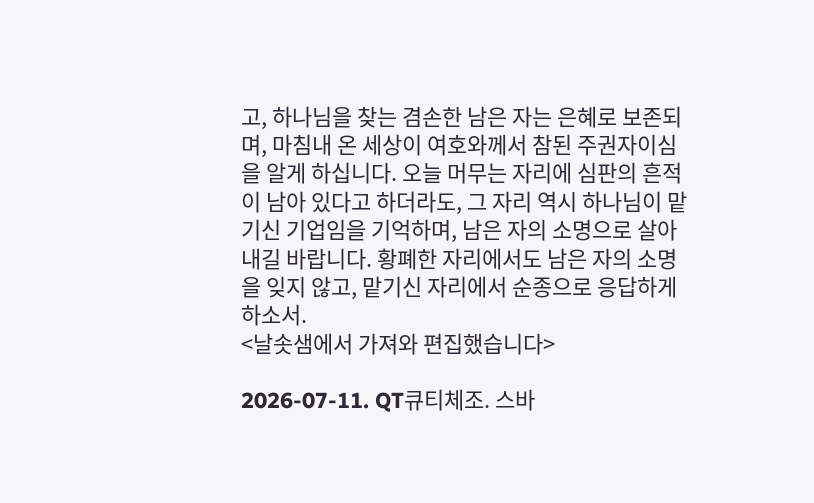고, 하나님을 찾는 겸손한 남은 자는 은혜로 보존되며, 마침내 온 세상이 여호와께서 참된 주권자이심을 알게 하십니다. 오늘 머무는 자리에 심판의 흔적이 남아 있다고 하더라도, 그 자리 역시 하나님이 맡기신 기업임을 기억하며, 남은 자의 소명으로 살아 내길 바랍니다. 황폐한 자리에서도 남은 자의 소명을 잊지 않고, 맡기신 자리에서 순종으로 응답하게 하소서.
<날솟샘에서 가져와 편집했습니다>

2026-07-11. QT큐티체조. 스바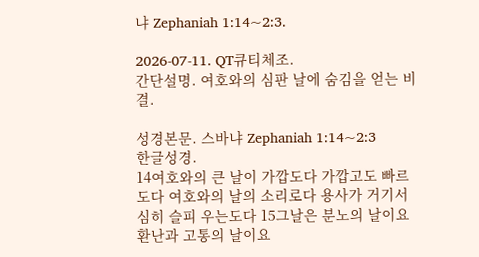냐 Zephaniah 1:14~2:3.

2026-07-11. QT큐티체조.
간단설명. 여호와의 심판 날에 숨김을 얻는 비결.

성경본문. 스바냐 Zephaniah 1:14~2:3
한글성경.
14여호와의 큰 날이 가깝도다 가깝고도 빠르도다 여호와의 날의 소리로다 용사가 거기서 심히 슬피 우는도다 15그날은 분노의 날이요 환난과 고통의 날이요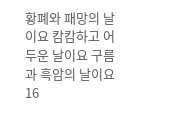황폐와 패망의 날이요 캄캄하고 어두운 날이요 구름과 흑암의 날이요 16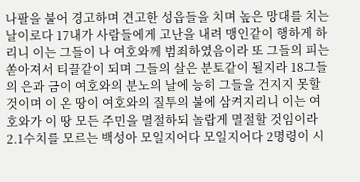나팔을 불어 경고하며 견고한 성읍들을 치며 높은 망대를 치는 날이로다 17내가 사람들에게 고난을 내려 맹인같이 행하게 하리니 이는 그들이 나 여호와께 범죄하였음이라 또 그들의 피는 쏟아져서 티끌같이 되며 그들의 살은 분토같이 될지라 18그들의 은과 금이 여호와의 분노의 날에 능히 그들을 건지지 못할 것이며 이 온 땅이 여호와의 질투의 불에 삼켜지리니 이는 여호와가 이 땅 모든 주민을 멸절하되 놀랍게 멸절할 것임이라 2.1수치를 모르는 백성아 모일지어다 모일지어다 2명령이 시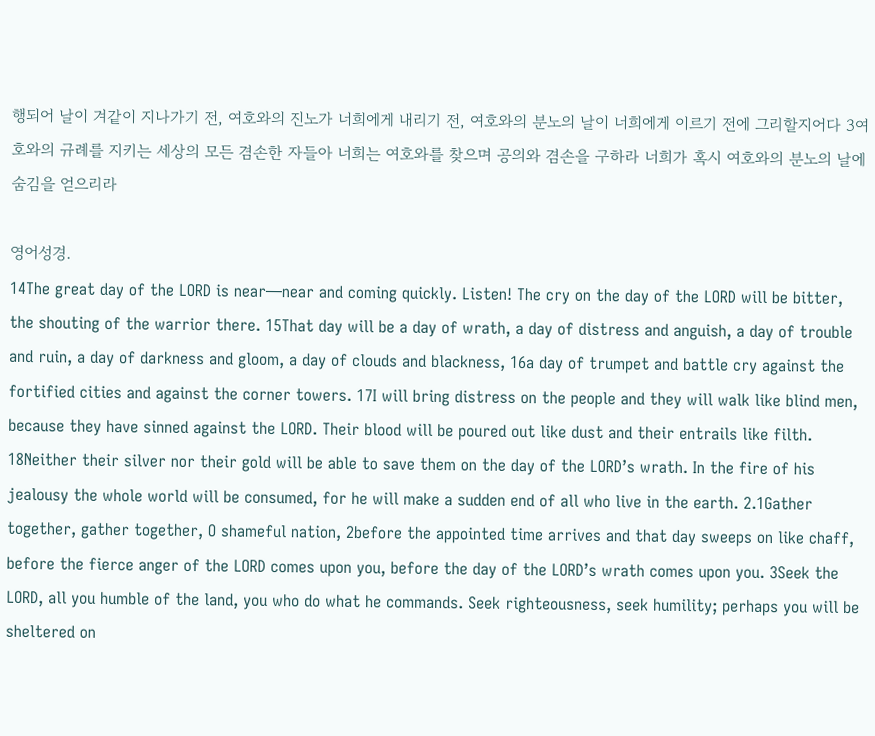행되어 날이 겨같이 지나가기 전, 여호와의 진노가 너희에게 내리기 전, 여호와의 분노의 날이 너희에게 이르기 전에 그리할지어다 3여호와의 규례를 지키는 세상의 모든 겸손한 자들아 너희는 여호와를 찾으며 공의와 겸손을 구하라 너희가 혹시 여호와의 분노의 날에 숨김을 얻으리라

영어성경.
14The great day of the LORD is near—near and coming quickly. Listen! The cry on the day of the LORD will be bitter, the shouting of the warrior there. 15That day will be a day of wrath, a day of distress and anguish, a day of trouble and ruin, a day of darkness and gloom, a day of clouds and blackness, 16a day of trumpet and battle cry against the fortified cities and against the corner towers. 17I will bring distress on the people and they will walk like blind men, because they have sinned against the LORD. Their blood will be poured out like dust and their entrails like filth. 18Neither their silver nor their gold will be able to save them on the day of the LORD’s wrath. In the fire of his jealousy the whole world will be consumed, for he will make a sudden end of all who live in the earth. 2.1Gather together, gather together, O shameful nation, 2before the appointed time arrives and that day sweeps on like chaff, before the fierce anger of the LORD comes upon you, before the day of the LORD’s wrath comes upon you. 3Seek the LORD, all you humble of the land, you who do what he commands. Seek righteousness, seek humility; perhaps you will be sheltered on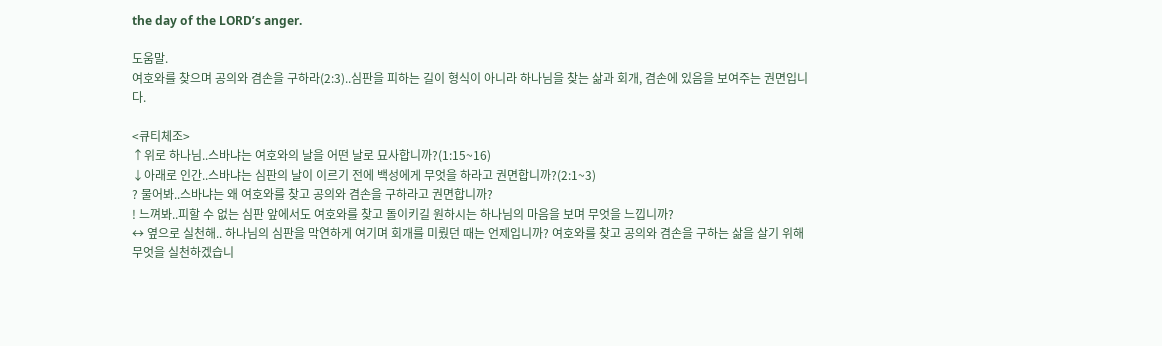the day of the LORD’s anger.

도움말.
여호와를 찾으며 공의와 겸손을 구하라(2:3)..심판을 피하는 길이 형식이 아니라 하나님을 찾는 삶과 회개, 겸손에 있음을 보여주는 권면입니다.

<큐티체조>
↑위로 하나님..스바냐는 여호와의 날을 어떤 날로 묘사합니까?(1:15~16)
↓아래로 인간..스바냐는 심판의 날이 이르기 전에 백성에게 무엇을 하라고 권면합니까?(2:1~3)
? 물어봐..스바냐는 왜 여호와를 찾고 공의와 겸손을 구하라고 권면합니까?
! 느껴봐..피할 수 없는 심판 앞에서도 여호와를 찾고 돌이키길 원하시는 하나님의 마음을 보며 무엇을 느낍니까?
↔ 옆으로 실천해.. 하나님의 심판을 막연하게 여기며 회개를 미뤘던 때는 언제입니까? 여호와를 찾고 공의와 겸손을 구하는 삶을 살기 위해 무엇을 실천하겠습니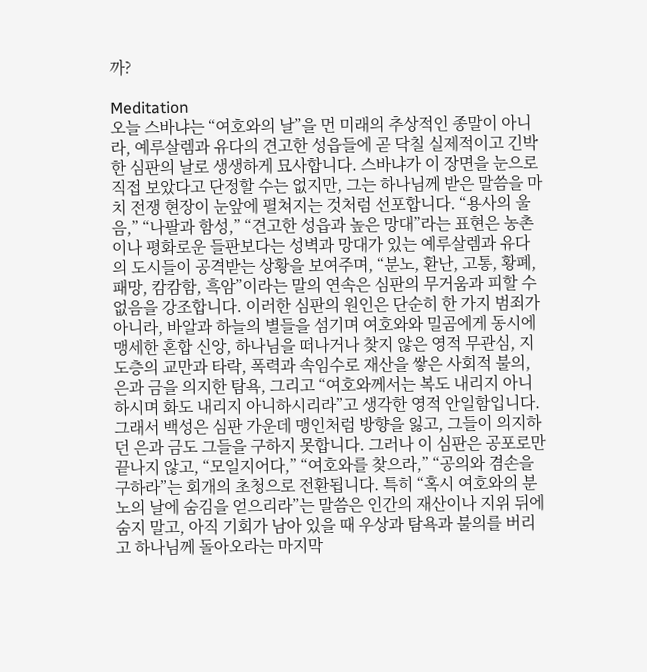까?

Meditation
오늘 스바냐는 “여호와의 날”을 먼 미래의 추상적인 종말이 아니라, 예루살렘과 유다의 견고한 성읍들에 곧 닥칠 실제적이고 긴박한 심판의 날로 생생하게 묘사합니다. 스바냐가 이 장면을 눈으로 직접 보았다고 단정할 수는 없지만, 그는 하나님께 받은 말씀을 마치 전쟁 현장이 눈앞에 펼쳐지는 것처럼 선포합니다. “용사의 울음,” “나팔과 함성,” “견고한 성읍과 높은 망대”라는 표현은 농촌이나 평화로운 들판보다는 성벽과 망대가 있는 예루살렘과 유다의 도시들이 공격받는 상황을 보여주며, “분노, 환난, 고통, 황폐, 패망, 캄캄함, 흑암”이라는 말의 연속은 심판의 무거움과 피할 수 없음을 강조합니다. 이러한 심판의 원인은 단순히 한 가지 범죄가 아니라, 바알과 하늘의 별들을 섬기며 여호와와 밀곰에게 동시에 맹세한 혼합 신앙, 하나님을 떠나거나 찾지 않은 영적 무관심, 지도층의 교만과 타락, 폭력과 속임수로 재산을 쌓은 사회적 불의, 은과 금을 의지한 탐욕, 그리고 “여호와께서는 복도 내리지 아니하시며 화도 내리지 아니하시리라”고 생각한 영적 안일함입니다. 그래서 백성은 심판 가운데 맹인처럼 방향을 잃고, 그들이 의지하던 은과 금도 그들을 구하지 못합니다. 그러나 이 심판은 공포로만 끝나지 않고, “모일지어다,” “여호와를 찾으라,” “공의와 겸손을 구하라”는 회개의 초청으로 전환됩니다. 특히 “혹시 여호와의 분노의 날에 숨김을 얻으리라”는 말씀은 인간의 재산이나 지위 뒤에 숨지 말고, 아직 기회가 남아 있을 때 우상과 탐욕과 불의를 버리고 하나님께 돌아오라는 마지막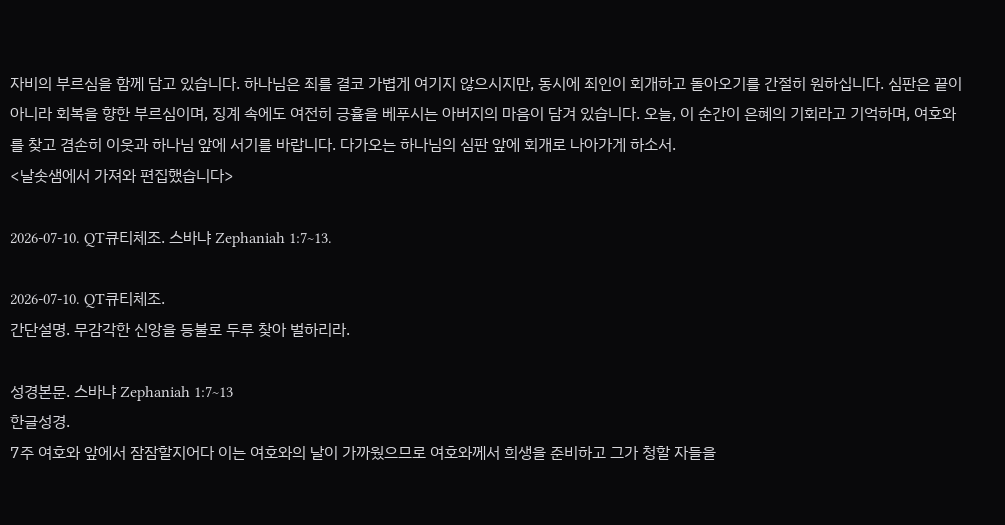자비의 부르심을 함께 담고 있습니다. 하나님은 죄를 결코 가볍게 여기지 않으시지만, 동시에 죄인이 회개하고 돌아오기를 간절히 원하십니다. 심판은 끝이 아니라 회복을 향한 부르심이며, 징계 속에도 여전히 긍휼을 베푸시는 아버지의 마음이 담겨 있습니다. 오늘, 이 순간이 은혜의 기회라고 기억하며, 여호와를 찾고 겸손히 이웃과 하나님 앞에 서기를 바랍니다. 다가오는 하나님의 심판 앞에 회개로 나아가게 하소서.
<날솟샘에서 가져와 편집했습니다>

2026-07-10. QT큐티체조. 스바냐 Zephaniah 1:7~13.

2026-07-10. QT큐티체조.
간단설명. 무감각한 신앙을 등불로 두루 찾아 벌하리라.

성경본문. 스바냐 Zephaniah 1:7~13
한글성경.
7주 여호와 앞에서 잠잠할지어다 이는 여호와의 날이 가까웠으므로 여호와께서 희생을 준비하고 그가 청할 자들을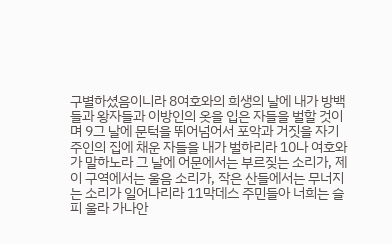구별하셨음이니라 8여호와의 희생의 날에 내가 방백들과 왕자들과 이방인의 옷을 입은 자들을 벌할 것이며 9그 날에 문턱을 뛰어넘어서 포악과 거짓을 자기 주인의 집에 채운 자들을 내가 벌하리라 10나 여호와가 말하노라 그 날에 어문에서는 부르짖는 소리가, 제 이 구역에서는 울음 소리가, 작은 산들에서는 무너지는 소리가 일어나리라 11막데스 주민들아 너희는 슬피 울라 가나안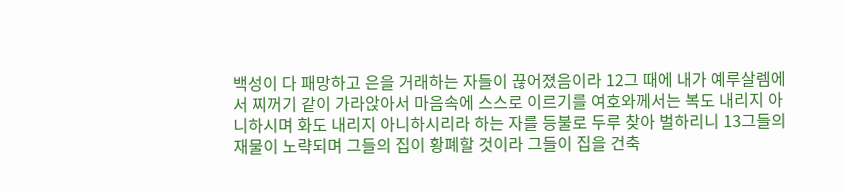백성이 다 패망하고 은을 거래하는 자들이 끊어졌음이라 12그 때에 내가 예루살렘에서 찌꺼기 같이 가라앉아서 마음속에 스스로 이르기를 여호와께서는 복도 내리지 아니하시며 화도 내리지 아니하시리라 하는 자를 등불로 두루 찾아 벌하리니 13그들의 재물이 노략되며 그들의 집이 황폐할 것이라 그들이 집을 건축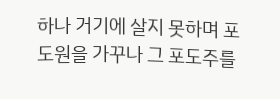하나 거기에 살지 못하며 포도원을 가꾸나 그 포도주를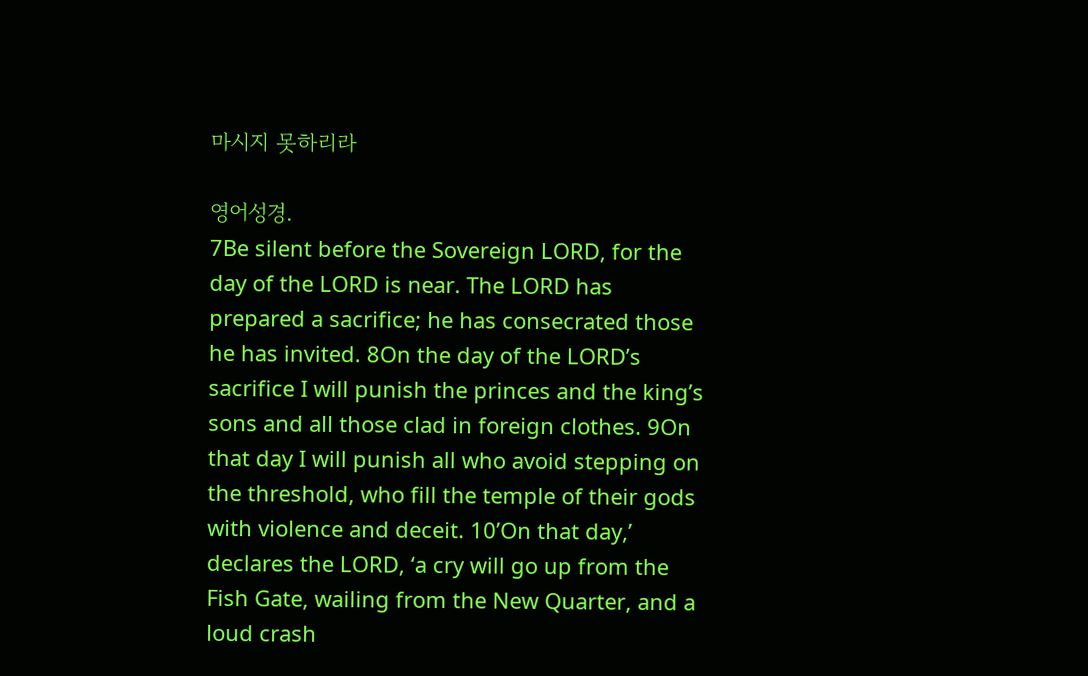마시지 못하리라

영어성경.
7Be silent before the Sovereign LORD, for the day of the LORD is near. The LORD has prepared a sacrifice; he has consecrated those he has invited. 8On the day of the LORD’s sacrifice I will punish the princes and the king’s sons and all those clad in foreign clothes. 9On that day I will punish all who avoid stepping on the threshold, who fill the temple of their gods with violence and deceit. 10’On that day,’ declares the LORD, ‘a cry will go up from the Fish Gate, wailing from the New Quarter, and a loud crash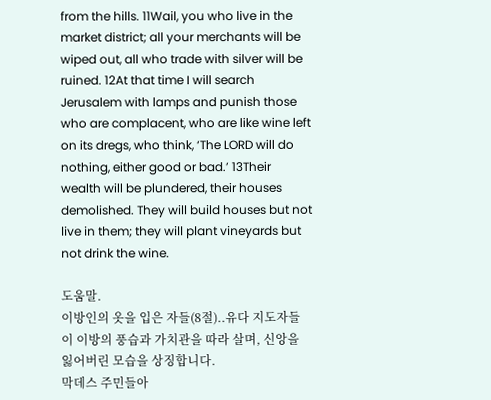from the hills. 11Wail, you who live in the market district; all your merchants will be wiped out, all who trade with silver will be ruined. 12At that time I will search Jerusalem with lamps and punish those who are complacent, who are like wine left on its dregs, who think, ‘The LORD will do nothing, either good or bad.’ 13Their wealth will be plundered, their houses demolished. They will build houses but not live in them; they will plant vineyards but not drink the wine.

도움말.
이방인의 옷을 입은 자들(8절)..유다 지도자들이 이방의 풍습과 가치관을 따라 살며, 신앙을 잃어버린 모습을 상징합니다.
막데스 주민들아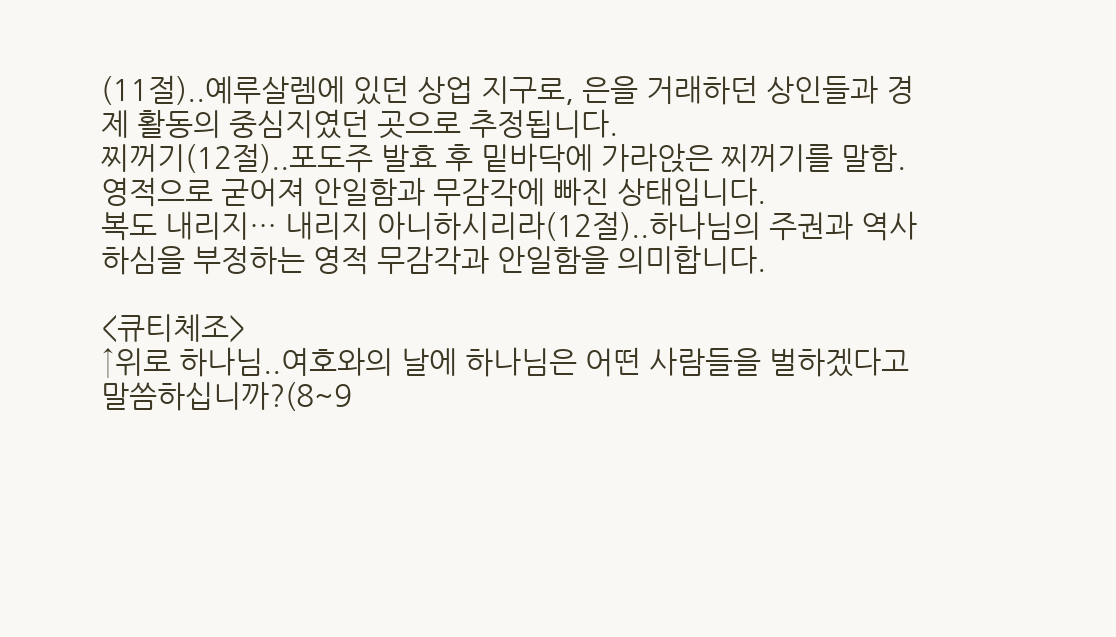(11절)..예루살렘에 있던 상업 지구로, 은을 거래하던 상인들과 경제 활동의 중심지였던 곳으로 추정됩니다.
찌꺼기(12절)..포도주 발효 후 밑바닥에 가라앉은 찌꺼기를 말함. 영적으로 굳어져 안일함과 무감각에 빠진 상태입니다.
복도 내리지… 내리지 아니하시리라(12절)..하나님의 주권과 역사하심을 부정하는 영적 무감각과 안일함을 의미합니다.

<큐티체조>
↑위로 하나님..여호와의 날에 하나님은 어떤 사람들을 벌하겠다고 말씀하십니까?(8~9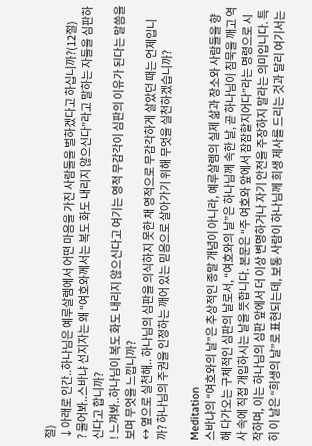절)
↓아래로 인간..하나님은 예루살렘에서 어떤 마음을 가진 사람들을 벌하겠다고 하십니까?(12절)
? 물어봐..스바냐 선지자는 왜 “여호와께서는 복도 화도 내리지 않으신다”라고 말하는 자들을 심판하신다고 합니까?
! 느껴봐..하나님이 복도 화도 내리지 않으신다고 여기는 영적 무감각이 심판의 이유가 된다는 말씀을 보며 무엇을 느낍니까?
↔ 옆으로 실천해.. 하나님의 심판을 의식하지 못한 채 영적으로 무감각하게 살았던 때는 언제입니까? 하나님의 주권을 인정하는 깨어 있는 믿음으로 살아가기 위해 무엇을 실천하겠습니까?

Meditation
스바냐의 “여호와의 날”은 추상적인 종말 개념이 아니라, 예루살렘의 실제 삶과 장소와 사람들을 향해 다가오는 구체적인 심판의 날로서, “여호와의 날”은 하나님께 속한 날, 곧 하나님이 침묵을 깨고 역사 속에 직접 개입하시는 날을 뜻합니다. 본문은 “주 여호와 앞에서 잠잠할지어다”라는 명령으로 시작하며, 이는 하나님의 심판 앞에서 더 이상 변명하거나 자기 안전을 주장하지 말라는 의미입니다. 특히 이 날은 “희생의 날”로 표현되는데, 보통 사람이 하나님께 희생 제사를 드리는 것과 달리 여기서는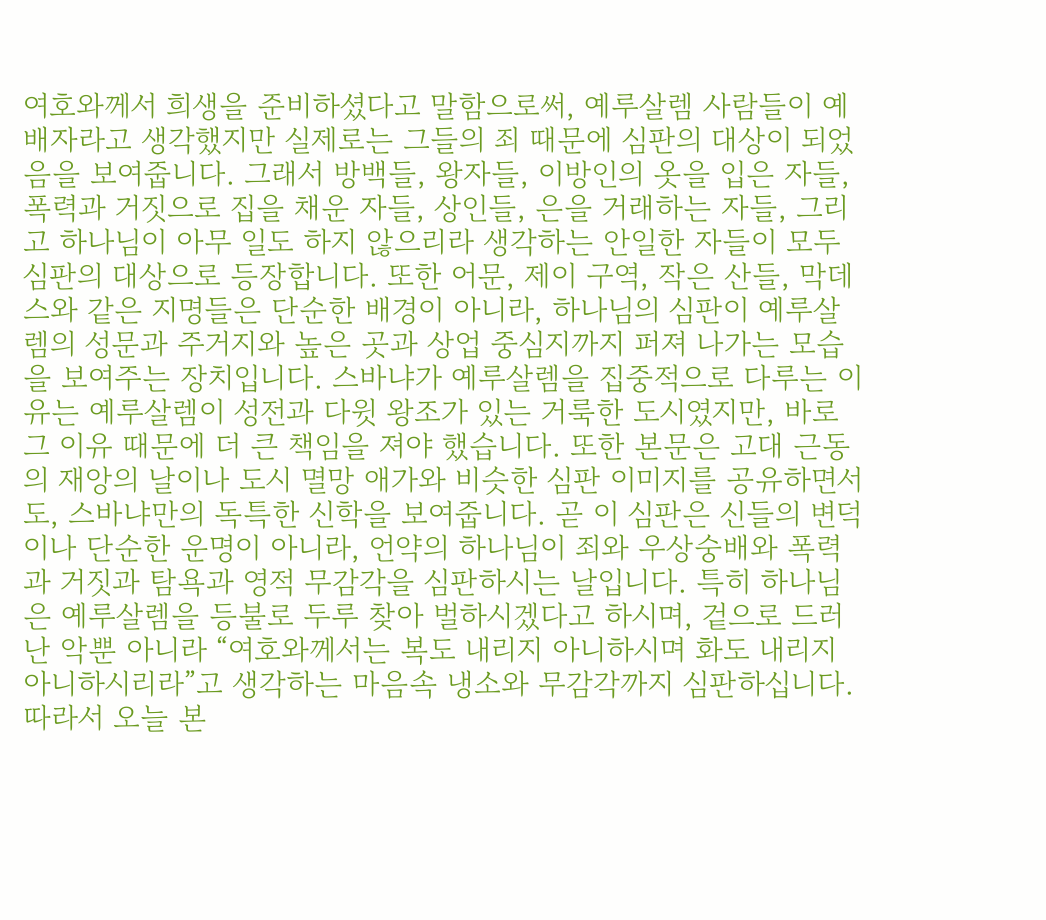여호와께서 희생을 준비하셨다고 말함으로써, 예루살렘 사람들이 예배자라고 생각했지만 실제로는 그들의 죄 때문에 심판의 대상이 되었음을 보여줍니다. 그래서 방백들, 왕자들, 이방인의 옷을 입은 자들, 폭력과 거짓으로 집을 채운 자들, 상인들, 은을 거래하는 자들, 그리고 하나님이 아무 일도 하지 않으리라 생각하는 안일한 자들이 모두 심판의 대상으로 등장합니다. 또한 어문, 제이 구역, 작은 산들, 막데스와 같은 지명들은 단순한 배경이 아니라, 하나님의 심판이 예루살렘의 성문과 주거지와 높은 곳과 상업 중심지까지 퍼져 나가는 모습을 보여주는 장치입니다. 스바냐가 예루살렘을 집중적으로 다루는 이유는 예루살렘이 성전과 다윗 왕조가 있는 거룩한 도시였지만, 바로 그 이유 때문에 더 큰 책임을 져야 했습니다. 또한 본문은 고대 근동의 재앙의 날이나 도시 멸망 애가와 비슷한 심판 이미지를 공유하면서도, 스바냐만의 독특한 신학을 보여줍니다. 곧 이 심판은 신들의 변덕이나 단순한 운명이 아니라, 언약의 하나님이 죄와 우상숭배와 폭력과 거짓과 탐욕과 영적 무감각을 심판하시는 날입니다. 특히 하나님은 예루살렘을 등불로 두루 찾아 벌하시겠다고 하시며, 겉으로 드러난 악뿐 아니라 “여호와께서는 복도 내리지 아니하시며 화도 내리지 아니하시리라”고 생각하는 마음속 냉소와 무감각까지 심판하십니다. 따라서 오늘 본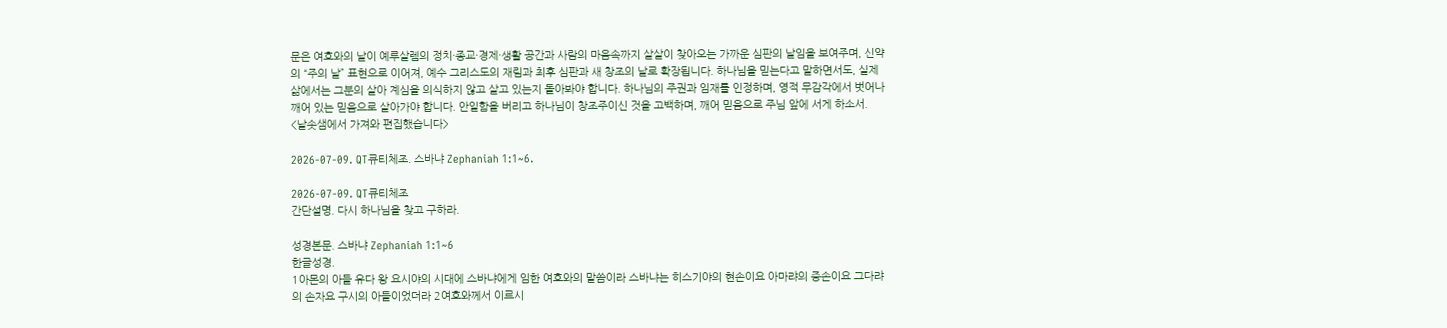문은 여호와의 날이 예루살렘의 정치·종교·경제·생활 공간과 사람의 마음속까지 샅샅이 찾아오는 가까운 심판의 날임을 보여주며, 신약의 “주의 날” 표현으로 이어져, 예수 그리스도의 재림과 최후 심판과 새 창조의 날로 확장됩니다. 하나님을 믿는다고 말하면서도, 실제 삶에서는 그분의 살아 계심을 의식하지 않고 살고 있는지 돌아봐야 합니다. 하나님의 주권과 임재를 인정하며, 영적 무감각에서 벗어나 깨어 있는 믿음으로 살아가야 합니다. 안일함을 버리고 하나님이 창조주이신 것을 고백하며, 깨어 믿음으로 주님 앞에 서게 하소서.
<날솟샘에서 가져와 편집했습니다>

2026-07-09. QT큐티체조. 스바냐 Zephaniah 1:1~6.

2026-07-09. QT큐티체조
간단설명. 다시 하나님을 찾고 구하라.

성경본문. 스바냐 Zephaniah 1:1~6
한글성경.
1아몬의 아들 유다 왕 요시야의 시대에 스바냐에게 임한 여호와의 말씀이라 스바냐는 히스기야의 현손이요 아마랴의 증손이요 그다랴의 손자요 구시의 아들이었더라 2여호와께서 이르시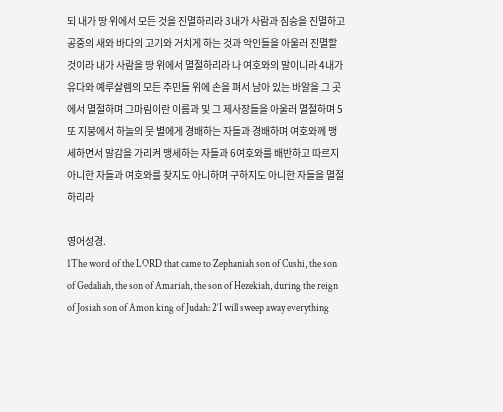되 내가 땅 위에서 모든 것을 진멸하리라 3내가 사람과 짐승을 진멸하고 공중의 새와 바다의 고기와 거치게 하는 것과 악인들을 아울러 진멸할 것이라 내가 사람을 땅 위에서 멸절하리라 나 여호와의 말이니라 4내가 유다와 예루살렘의 모든 주민들 위에 손을 펴서 남아 있는 바알을 그 곳에서 멸절하며 그마림이란 이름과 및 그 제사장들을 아울러 멸절하며 5또 지붕에서 하늘의 뭇 별에게 경배하는 자들과 경배하며 여호와께 맹세하면서 말감을 가리켜 맹세하는 자들과 6여호와를 배반하고 따르지 아니한 자들과 여호와를 찾지도 아니하며 구하지도 아니한 자들을 멸절하리라

영어성경.
1The word of the LORD that came to Zephaniah son of Cushi, the son of Gedaliah, the son of Amariah, the son of Hezekiah, during the reign of Josiah son of Amon king of Judah: 2‘I will sweep away everything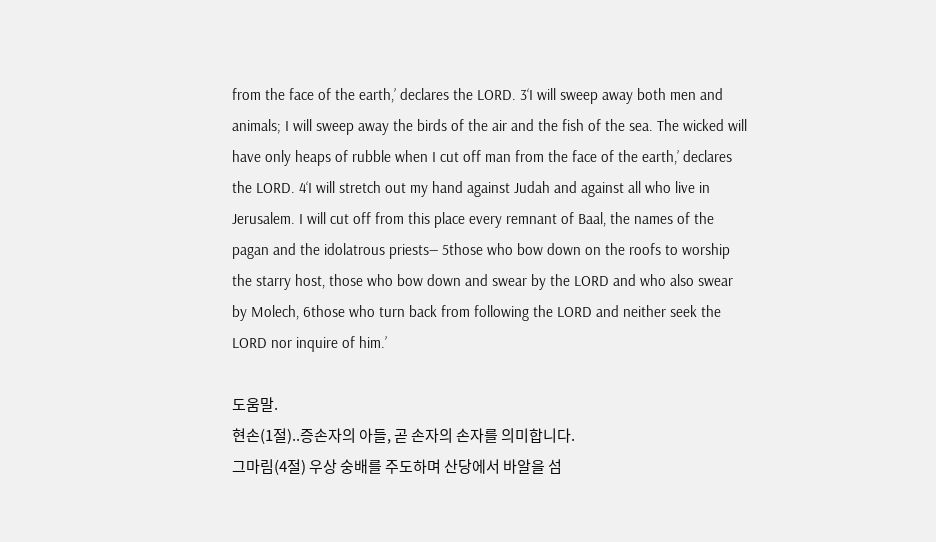from the face of the earth,’ declares the LORD. 3‘I will sweep away both men and animals; I will sweep away the birds of the air and the fish of the sea. The wicked will have only heaps of rubble when I cut off man from the face of the earth,’ declares the LORD. 4‘I will stretch out my hand against Judah and against all who live in Jerusalem. I will cut off from this place every remnant of Baal, the names of the pagan and the idolatrous priests— 5those who bow down on the roofs to worship the starry host, those who bow down and swear by the LORD and who also swear by Molech, 6those who turn back from following the LORD and neither seek the LORD nor inquire of him.’

도움말.
현손(1절)..증손자의 아들, 곧 손자의 손자를 의미합니다.
그마림(4절) 우상 숭배를 주도하며 산당에서 바알을 섬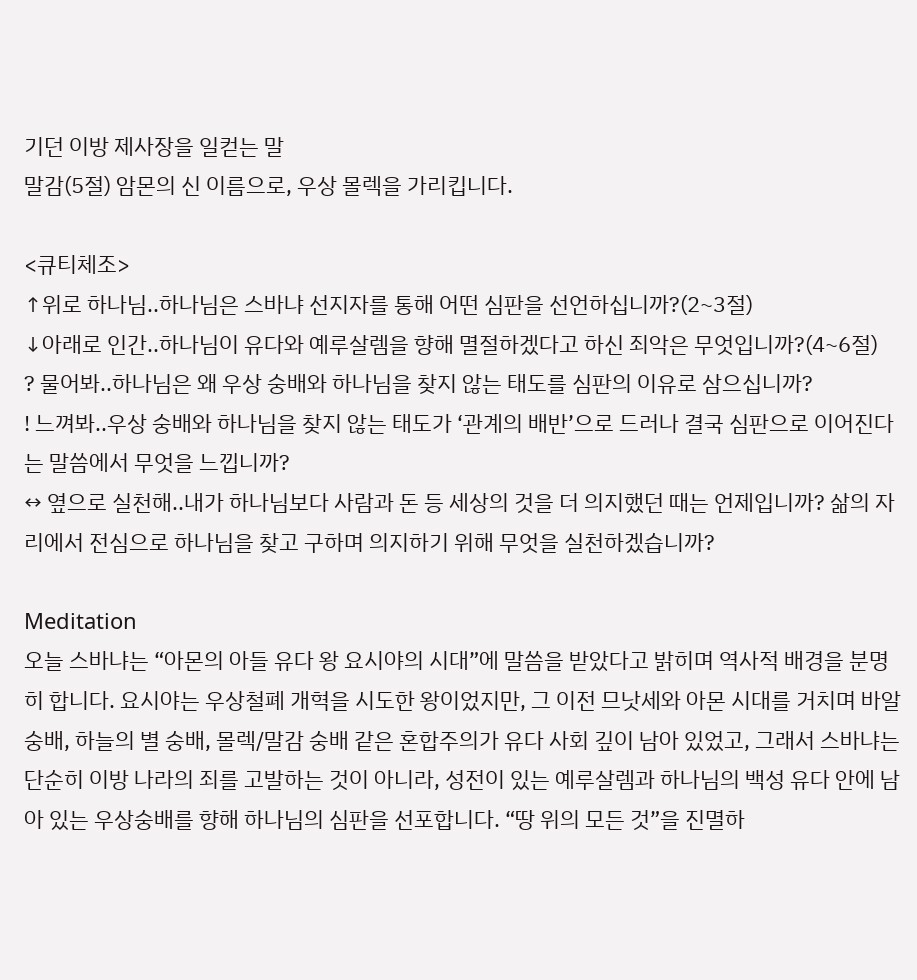기던 이방 제사장을 일컫는 말
말감(5절) 암몬의 신 이름으로, 우상 몰렉을 가리킵니다.

<큐티체조>
↑위로 하나님..하나님은 스바냐 선지자를 통해 어떤 심판을 선언하십니까?(2~3절)
↓아래로 인간..하나님이 유다와 예루살렘을 향해 멸절하겠다고 하신 죄악은 무엇입니까?(4~6절)
? 물어봐..하나님은 왜 우상 숭배와 하나님을 찾지 않는 태도를 심판의 이유로 삼으십니까?
! 느껴봐..우상 숭배와 하나님을 찾지 않는 태도가 ‘관계의 배반’으로 드러나 결국 심판으로 이어진다는 말씀에서 무엇을 느낍니까?
↔ 옆으로 실천해..내가 하나님보다 사람과 돈 등 세상의 것을 더 의지했던 때는 언제입니까? 삶의 자리에서 전심으로 하나님을 찾고 구하며 의지하기 위해 무엇을 실천하겠습니까?

Meditation
오늘 스바냐는 “아몬의 아들 유다 왕 요시야의 시대”에 말씀을 받았다고 밝히며 역사적 배경을 분명히 합니다. 요시야는 우상철폐 개혁을 시도한 왕이었지만, 그 이전 므낫세와 아몬 시대를 거치며 바알 숭배, 하늘의 별 숭배, 몰렉/말감 숭배 같은 혼합주의가 유다 사회 깊이 남아 있었고, 그래서 스바냐는 단순히 이방 나라의 죄를 고발하는 것이 아니라, 성전이 있는 예루살렘과 하나님의 백성 유다 안에 남아 있는 우상숭배를 향해 하나님의 심판을 선포합니다. “땅 위의 모든 것”을 진멸하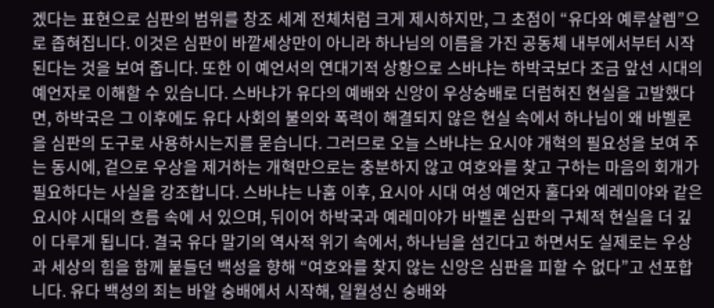겠다는 표현으로 심판의 범위를 창조 세계 전체처럼 크게 제시하지만, 그 초점이 “유다와 예루살렘”으로 좁혀집니다. 이것은 심판이 바깥세상만이 아니라 하나님의 이름을 가진 공동체 내부에서부터 시작된다는 것을 보여 줍니다. 또한 이 예언서의 연대기적 상황으로 스바냐는 하박국보다 조금 앞선 시대의 예언자로 이해할 수 있습니다. 스바냐가 유다의 예배와 신앙이 우상숭배로 더럽혀진 현실을 고발했다면, 하박국은 그 이후에도 유다 사회의 불의와 폭력이 해결되지 않은 현실 속에서 하나님이 왜 바벨론을 심판의 도구로 사용하시는지를 묻습니다. 그러므로 오늘 스바냐는 요시야 개혁의 필요성을 보여 주는 동시에, 겉으로 우상을 제거하는 개혁만으로는 충분하지 않고 여호와를 찾고 구하는 마음의 회개가 필요하다는 사실을 강조합니다. 스바냐는 나훔 이후, 요시아 시대 여성 예언자 훌다와 예레미야와 같은 요시야 시대의 흐름 속에 서 있으며, 뒤이어 하박국과 예레미야가 바벨론 심판의 구체적 현실을 더 깊이 다루게 됩니다. 결국 유다 말기의 역사적 위기 속에서, 하나님을 섬긴다고 하면서도 실제로는 우상과 세상의 힘을 함께 붙들던 백성을 향해 “여호와를 찾지 않는 신앙은 심판을 피할 수 없다”고 선포합니다. 유다 백성의 죄는 바알 숭배에서 시작해, 일월성신 숭배와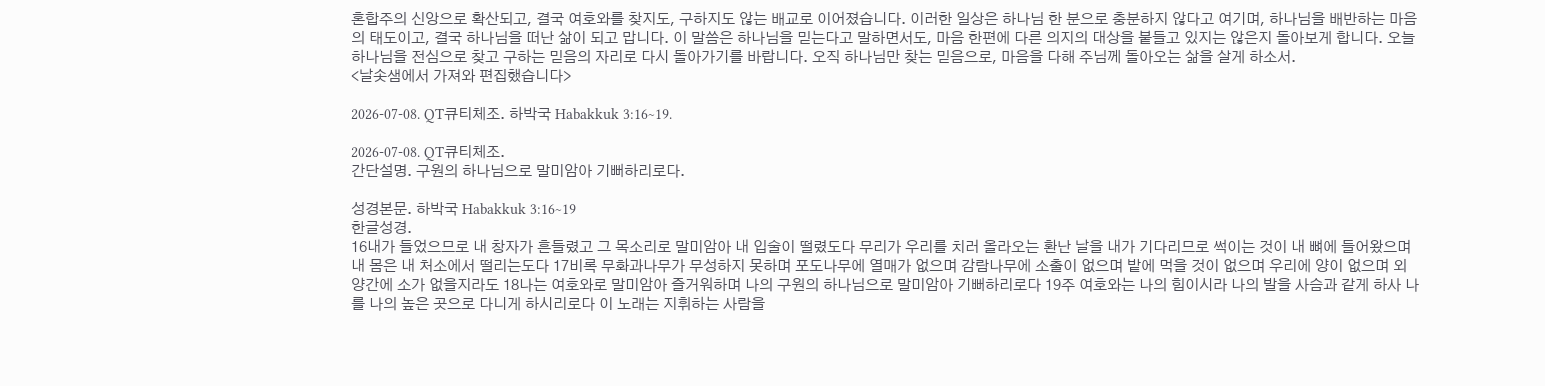혼합주의 신앙으로 확산되고, 결국 여호와를 찾지도, 구하지도 않는 배교로 이어졌습니다. 이러한 일상은 하나님 한 분으로 충분하지 않다고 여기며, 하나님을 배반하는 마음의 태도이고, 결국 하나님을 떠난 삶이 되고 맙니다. 이 말씀은 하나님을 믿는다고 말하면서도, 마음 한편에 다른 의지의 대상을 붙들고 있지는 않은지 돌아보게 합니다. 오늘 하나님을 전심으로 찾고 구하는 믿음의 자리로 다시 돌아가기를 바랍니다. 오직 하나님만 찾는 믿음으로, 마음을 다해 주님께 돌아오는 삶을 살게 하소서.
<날솟샘에서 가져와 편집했습니다>

2026-07-08. QT큐티체조. 하박국 Habakkuk 3:16~19.

2026-07-08. QT큐티체조.
간단설명. 구원의 하나님으로 말미암아 기뻐하리로다.

성경본문. 하박국 Habakkuk 3:16~19
한글성경.
16내가 들었으므로 내 창자가 흔들렸고 그 목소리로 말미암아 내 입술이 떨렸도다 무리가 우리를 치러 올라오는 환난 날을 내가 기다리므로 썩이는 것이 내 뼈에 들어왔으며 내 몸은 내 처소에서 떨리는도다 17비록 무화과나무가 무성하지 못하며 포도나무에 열매가 없으며 감람나무에 소출이 없으며 밭에 먹을 것이 없으며 우리에 양이 없으며 외양간에 소가 없을지라도 18나는 여호와로 말미암아 즐거워하며 나의 구원의 하나님으로 말미암아 기뻐하리로다 19주 여호와는 나의 힘이시라 나의 발을 사슴과 같게 하사 나를 나의 높은 곳으로 다니게 하시리로다 이 노래는 지휘하는 사람을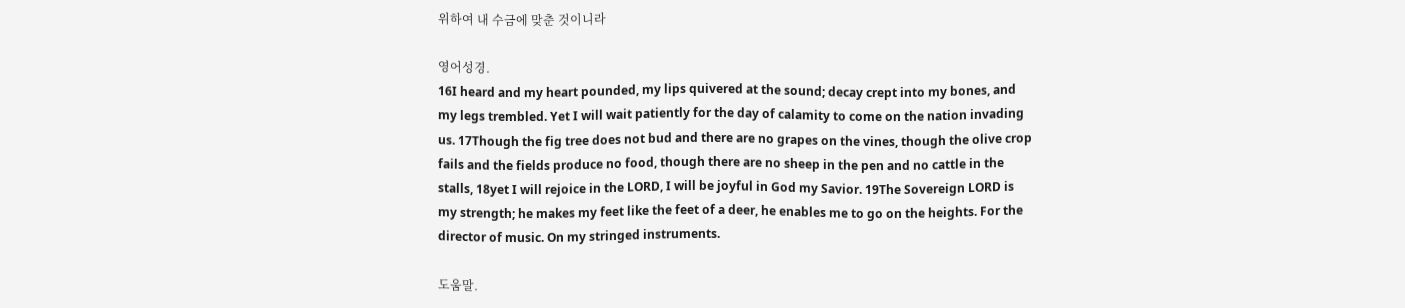위하여 내 수금에 맞춘 것이니라

영어성경.
16I heard and my heart pounded, my lips quivered at the sound; decay crept into my bones, and my legs trembled. Yet I will wait patiently for the day of calamity to come on the nation invading us. 17Though the fig tree does not bud and there are no grapes on the vines, though the olive crop fails and the fields produce no food, though there are no sheep in the pen and no cattle in the stalls, 18yet I will rejoice in the LORD, I will be joyful in God my Savior. 19The Sovereign LORD is my strength; he makes my feet like the feet of a deer, he enables me to go on the heights. For the director of music. On my stringed instruments.

도움말.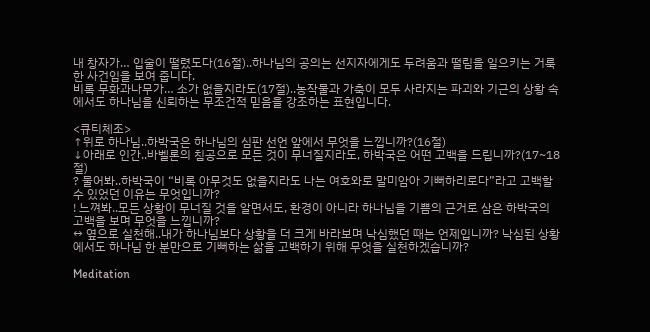내 창자가… 입술이 떨렸도다(16절)..하나님의 공의는 선지자에게도 두려움과 떨림을 일으키는 거룩한 사건임을 보여 줍니다.
비록 무화과나무가… 소가 없을지라도(17절)..농작물과 가축이 모두 사라지는 파괴와 기근의 상황 속에서도 하나님을 신뢰하는 무조건적 믿음을 강조하는 표현입니다.

<큐티체조>
↑위로 하나님..하박국은 하나님의 심판 선언 앞에서 무엇을 느낍니까?(16절)
↓아래로 인간..바벨론의 침공으로 모든 것이 무너질지라도, 하박국은 어떤 고백을 드립니까?(17~18절)
? 물어봐..하박국이 “비록 아무것도 없을지라도 나는 여호와로 말미암아 기뻐하리로다”라고 고백할 수 있었던 이유는 무엇입니까?
! 느껴봐..모든 상황이 무너질 것을 알면서도, 환경이 아니라 하나님을 기쁨의 근거로 삼은 하박국의 고백을 보며 무엇을 느낍니까?
↔ 옆으로 실천해..내가 하나님보다 상황을 더 크게 바라보며 낙심했던 때는 언제입니까? 낙심된 상황에서도 하나님 한 분만으로 기뻐하는 삶을 고백하기 위해 무엇을 실천하겠습니까?

Meditation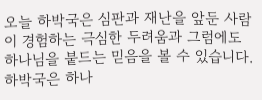오늘 하박국은 심판과 재난을 앞둔 사람이 경험하는 극심한 두려움과 그럼에도 하나님을 붙드는 믿음을 볼 수 있습니다. 하박국은 하나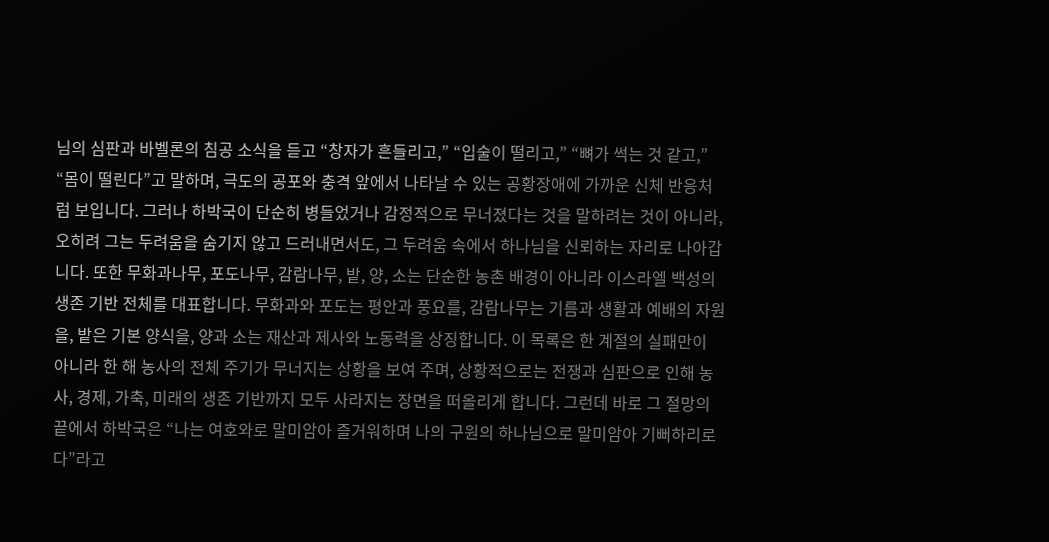님의 심판과 바벨론의 침공 소식을 듣고 “창자가 흔들리고,” “입술이 떨리고,” “뼈가 썩는 것 같고,” “몸이 떨린다”고 말하며, 극도의 공포와 충격 앞에서 나타날 수 있는 공황장애에 가까운 신체 반응처럼 보입니다. 그러나 하박국이 단순히 병들었거나 감정적으로 무너졌다는 것을 말하려는 것이 아니라, 오히려 그는 두려움을 숨기지 않고 드러내면서도, 그 두려움 속에서 하나님을 신뢰하는 자리로 나아갑니다. 또한 무화과나무, 포도나무, 감람나무, 밭, 양, 소는 단순한 농촌 배경이 아니라 이스라엘 백성의 생존 기반 전체를 대표합니다. 무화과와 포도는 평안과 풍요를, 감람나무는 기름과 생활과 예배의 자원을, 밭은 기본 양식을, 양과 소는 재산과 제사와 노동력을 상징합니다. 이 목록은 한 계절의 실패만이 아니라 한 해 농사의 전체 주기가 무너지는 상황을 보여 주며, 상황적으로는 전쟁과 심판으로 인해 농사, 경제, 가축, 미래의 생존 기반까지 모두 사라지는 장면을 떠올리게 합니다. 그런데 바로 그 절망의 끝에서 하박국은 “나는 여호와로 말미암아 즐거워하며 나의 구원의 하나님으로 말미암아 기뻐하리로다”라고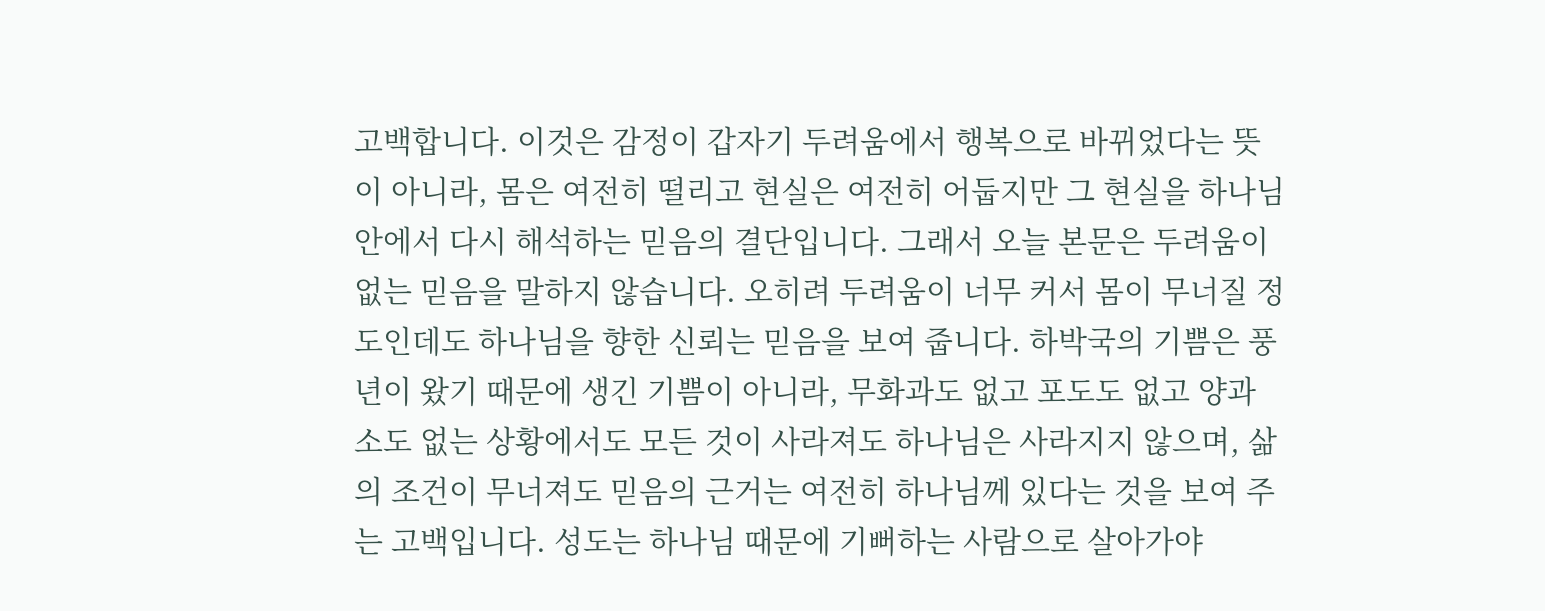고백합니다. 이것은 감정이 갑자기 두려움에서 행복으로 바뀌었다는 뜻이 아니라, 몸은 여전히 떨리고 현실은 여전히 어둡지만 그 현실을 하나님 안에서 다시 해석하는 믿음의 결단입니다. 그래서 오늘 본문은 두려움이 없는 믿음을 말하지 않습니다. 오히려 두려움이 너무 커서 몸이 무너질 정도인데도 하나님을 향한 신뢰는 믿음을 보여 줍니다. 하박국의 기쁨은 풍년이 왔기 때문에 생긴 기쁨이 아니라, 무화과도 없고 포도도 없고 양과 소도 없는 상황에서도 모든 것이 사라져도 하나님은 사라지지 않으며, 삶의 조건이 무너져도 믿음의 근거는 여전히 하나님께 있다는 것을 보여 주는 고백입니다. 성도는 하나님 때문에 기뻐하는 사람으로 살아가야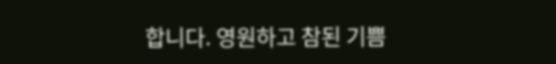합니다. 영원하고 참된 기쁨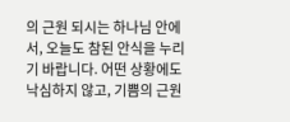의 근원 되시는 하나님 안에서, 오늘도 참된 안식을 누리기 바랍니다. 어떤 상황에도 낙심하지 않고, 기쁨의 근원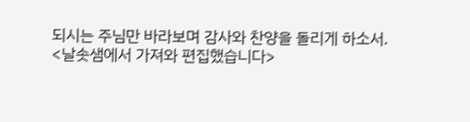되시는 주님만 바라보며 감사와 찬양을 돌리게 하소서.
<날솟샘에서 가져와 편집했습니다>